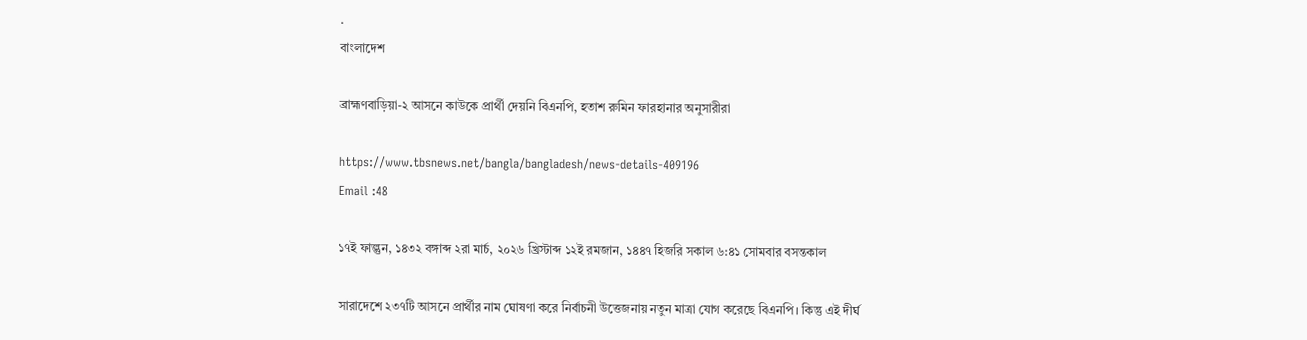.
বাংলাদেশ

ব্রাহ্মণবাড়িয়া-২ আসনে কাউকে প্রার্থী দেয়নি বিএনপি, হতাশ রুমিন ফারহানার অনুসারীরা

https://www.tbsnews.net/bangla/bangladesh/news-details-409196
Email :48

১৭ই ফাল্গুন, ১৪৩২ বঙ্গাব্দ ২রা মার্চ, ২০২৬ খ্রিস্টাব্দ ১২ই রমজান, ১৪৪৭ হিজরি সকাল ৬:৪১ সোমবার বসন্তকাল

সারাদেশে ২৩৭টি আসনে প্রার্থীর নাম ঘোষণা করে নির্বাচনী উত্তেজনায় নতুন মাত্রা যোগ করেছে বিএনপি। কিন্তু এই দীর্ঘ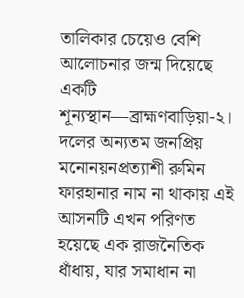তালিকার চেয়েও বেশি আলোচনার জন্ম দিয়েছে একটি শূন্যস্থান—ব্রাহ্মণবাড়িয়া-২। দলের অন্যতম জনপ্রিয় মনোনয়নপ্রত্যাশী রুমিন ফারহানার নাম না থাকায় এই আসনটি এখন পরিণত হয়েছে এক রাজনৈতিক ধাঁধায়, যার সমাধান না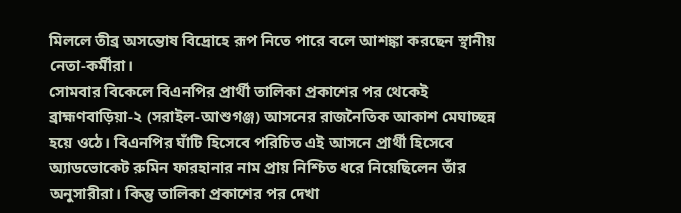মিললে তীব্র অসন্তোষ বিদ্রোহে রূপ নিতে পারে বলে আশঙ্কা করছেন স্থানীয় নেতা-কর্মীরা।
সোমবার বিকেলে বিএনপির প্রার্থী তালিকা প্রকাশের পর থেকেই ব্রাহ্মণবাড়িয়া-২ (সরাইল-আশুগঞ্জ) আসনের রাজনৈতিক আকাশ মেঘাচ্ছন্ন হয়ে ওঠে। বিএনপির ঘাঁটি হিসেবে পরিচিত এই আসনে প্রার্থী হিসেবে অ্যাডভোকেট রুমিন ফারহানার নাম প্রায় নিশ্চিত ধরে নিয়েছিলেন তাঁর অনুসারীরা। কিন্তু তালিকা প্রকাশের পর দেখা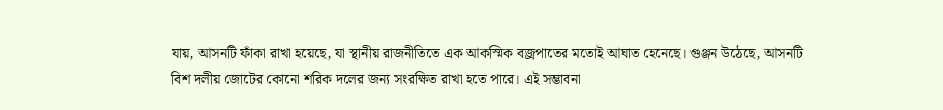যায়, আসনটি ফাঁকা রাখা হয়েছে, যা স্থানীয় রাজনীতিতে এক আকস্মিক বজ্রপাতের মতোই আঘাত হেনেছে। গুঞ্জন উঠেছে, আসনটি বিশ দলীয় জোটের কোনো শরিক দলের জন্য সংরক্ষিত রাখা হতে পারে। এই সম্ভাবনা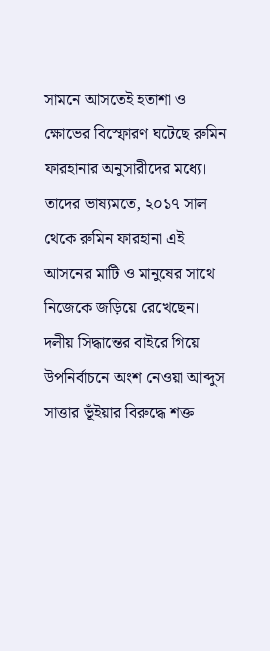সামনে আসতেই হতাশা ও ক্ষোভের বিস্ফোরণ ঘটেছে রুমিন ফারহানার অনুসারীদের মধ্যে। তাদের ভাষ্যমতে, ২০১৭ সাল থেকে রুমিন ফারহানা এই আসনের মাটি ও মানুষের সাথে নিজেকে জড়িয়ে রেখেছেন। দলীয় সিদ্ধান্তের বাইরে গিয়ে উপনির্বাচনে অংশ নেওয়া আব্দুস সাত্তার ভূঁইয়ার বিরুদ্ধে শক্ত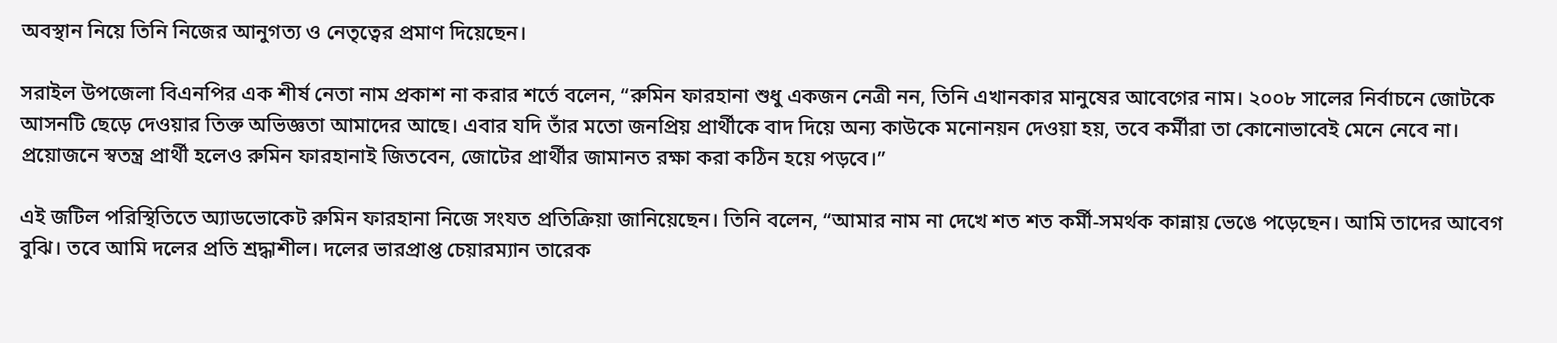অবস্থান নিয়ে তিনি নিজের আনুগত্য ও নেতৃত্বের প্রমাণ দিয়েছেন।

সরাইল উপজেলা বিএনপির এক শীর্ষ নেতা নাম প্রকাশ না করার শর্তে বলেন, “রুমিন ফারহানা শুধু একজন নেত্রী নন, তিনি এখানকার মানুষের আবেগের নাম। ২০০৮ সালের নির্বাচনে জোটকে আসনটি ছেড়ে দেওয়ার তিক্ত অভিজ্ঞতা আমাদের আছে। এবার যদি তাঁর মতো জনপ্রিয় প্রার্থীকে বাদ দিয়ে অন্য কাউকে মনোনয়ন দেওয়া হয়, তবে কর্মীরা তা কোনোভাবেই মেনে নেবে না। প্রয়োজনে স্বতন্ত্র প্রার্থী হলেও রুমিন ফারহানাই জিতবেন, জোটের প্রার্থীর জামানত রক্ষা করা কঠিন হয়ে পড়বে।”

এই জটিল পরিস্থিতিতে অ্যাডভোকেট রুমিন ফারহানা নিজে সংযত প্রতিক্রিয়া জানিয়েছেন। তিনি বলেন, “আমার নাম না দেখে শত শত কর্মী-সমর্থক কান্নায় ভেঙে পড়েছেন। আমি তাদের আবেগ বুঝি। তবে আমি দলের প্রতি শ্রদ্ধাশীল। দলের ভারপ্রাপ্ত চেয়ারম্যান তারেক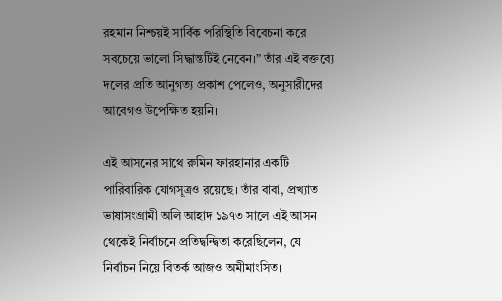রহমান নিশ্চয়ই সার্বিক পরিস্থিতি বিবেচনা করে সবচেয়ে ভালো সিদ্ধান্তটিই নেবেন।” তাঁর এই বক্তব্যে দলের প্রতি আনুগত্য প্রকাশ পেলেও, অনুসারীদের আবেগও উপেক্ষিত হয়নি।

এই আসনের সাথে রুমিন ফারহানার একটি পারিবারিক যোগসূত্রও রয়েছে। তাঁর বাবা, প্রখ্যাত ভাষাসংগ্রামী অলি আহাদ ১৯৭৩ সালে এই আসন থেকেই নির্বাচনে প্রতিদ্বন্দ্বিতা করেছিলেন, যে নির্বাচন নিয়ে বিতর্ক আজও অমীমাংসিত।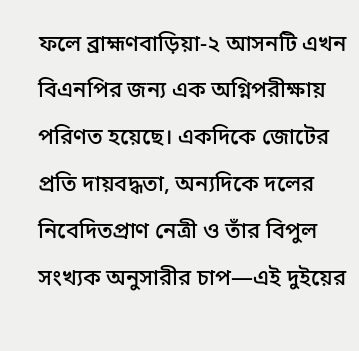ফলে ব্রাহ্মণবাড়িয়া-২ আসনটি এখন বিএনপির জন্য এক অগ্নিপরীক্ষায় পরিণত হয়েছে। একদিকে জোটের প্রতি দায়বদ্ধতা, অন্যদিকে দলের নিবেদিতপ্রাণ নেত্রী ও তাঁর বিপুল সংখ্যক অনুসারীর চাপ—এই দুইয়ের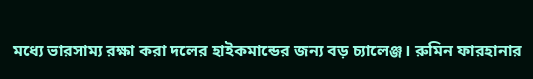মধ্যে ভারসাম্য রক্ষা করা দলের হাইকমান্ডের জন্য বড় চ্যালেঞ্জ। রুমিন ফারহানার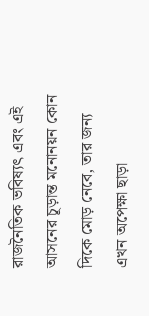রাজনৈতিক ভবিষ্যৎ এবং এই আসনের চূড়ান্ত মনোনয়ন কোন দিকে মোড় নেবে, তার জন্য এখন অপেক্ষা ছাড়া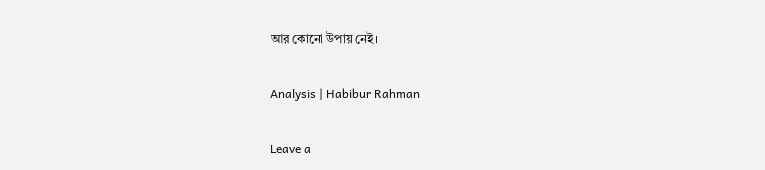আর কোনো উপায় নেই।

Analysis | Habibur Rahman

Leave a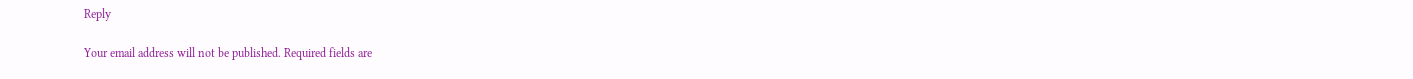Reply

Your email address will not be published. Required fields are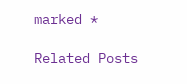marked *

Related Posts